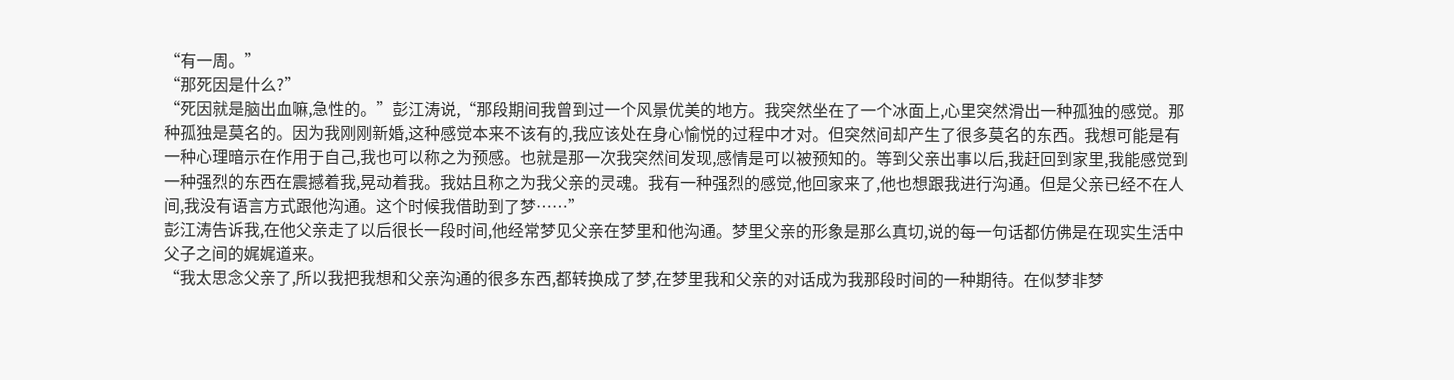“有一周。”
“那死因是什么?”
“死因就是脑出血嘛,急性的。”彭江涛说,“那段期间我曾到过一个风景优美的地方。我突然坐在了一个冰面上,心里突然滑出一种孤独的感觉。那种孤独是莫名的。因为我刚刚新婚,这种感觉本来不该有的,我应该处在身心愉悦的过程中才对。但突然间却产生了很多莫名的东西。我想可能是有一种心理暗示在作用于自己,我也可以称之为预感。也就是那一次我突然间发现,感情是可以被预知的。等到父亲出事以后,我赶回到家里,我能感觉到一种强烈的东西在震撼着我,晃动着我。我姑且称之为我父亲的灵魂。我有一种强烈的感觉,他回家来了,他也想跟我进行沟通。但是父亲已经不在人间,我没有语言方式跟他沟通。这个时候我借助到了梦……”
彭江涛告诉我,在他父亲走了以后很长一段时间,他经常梦见父亲在梦里和他沟通。梦里父亲的形象是那么真切,说的每一句话都仿佛是在现实生活中父子之间的娓娓道来。
“我太思念父亲了,所以我把我想和父亲沟通的很多东西,都转换成了梦,在梦里我和父亲的对话成为我那段时间的一种期待。在似梦非梦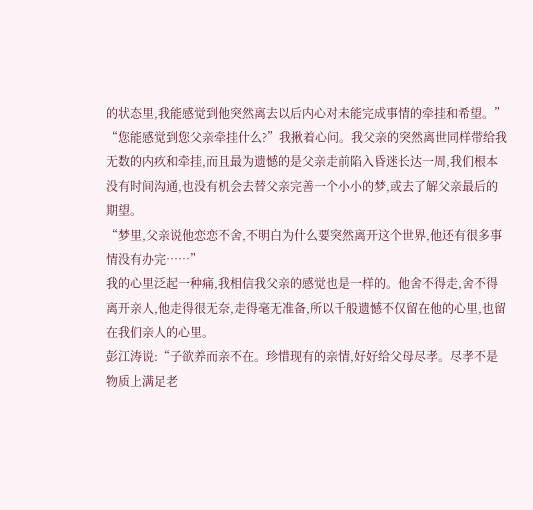的状态里,我能感觉到他突然离去以后内心对未能完成事情的牵挂和希望。”
“您能感觉到您父亲牵挂什么?”我揪着心问。我父亲的突然离世同样带给我无数的内疚和牵挂,而且最为遗憾的是父亲走前陷入昏迷长达一周,我们根本没有时间沟通,也没有机会去替父亲完善一个小小的梦,或去了解父亲最后的期望。
“梦里,父亲说他恋恋不舍,不明白为什么要突然离开这个世界,他还有很多事情没有办完……”
我的心里泛起一种痛,我相信我父亲的感觉也是一样的。他舍不得走,舍不得离开亲人,他走得很无奈,走得毫无准备,所以千般遗憾不仅留在他的心里,也留在我们亲人的心里。
彭江涛说:“子欲养而亲不在。珍惜现有的亲情,好好给父母尽孝。尽孝不是物质上满足老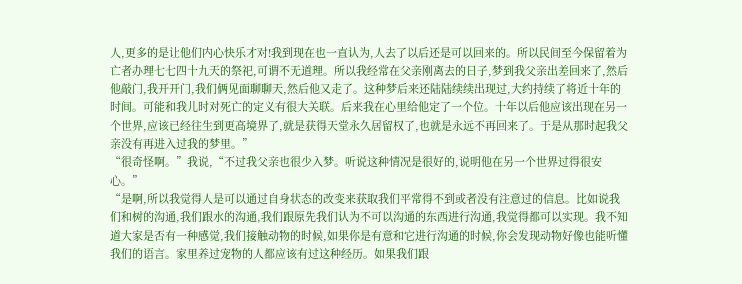人,更多的是让他们内心快乐才对!我到现在也一直认为,人去了以后还是可以回来的。所以民间至今保留着为亡者办理七七四十九天的祭祀,可谓不无道理。所以我经常在父亲刚离去的日子,梦到我父亲出差回来了,然后他敲门,我开开门,我们俩见面聊聊天,然后他又走了。这种梦后来还陆陆续续出现过,大约持续了将近十年的时间。可能和我儿时对死亡的定义有很大关联。后来我在心里给他定了一个位。十年以后他应该出现在另一个世界,应该已经往生到更高境界了,就是获得天堂永久居留权了,也就是永远不再回来了。于是从那时起我父亲没有再进入过我的梦里。”
“很奇怪啊。”我说,“不过我父亲也很少入梦。听说这种情况是很好的,说明他在另一个世界过得很安心。”
“是啊,所以我觉得人是可以通过自身状态的改变来获取我们平常得不到或者没有注意过的信息。比如说我们和树的沟通,我们跟水的沟通,我们跟原先我们认为不可以沟通的东西进行沟通,我觉得都可以实现。我不知道大家是否有一种感觉,我们接触动物的时候,如果你是有意和它进行沟通的时候,你会发现动物好像也能听懂我们的语言。家里养过宠物的人都应该有过这种经历。如果我们跟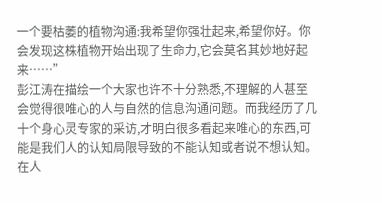一个要枯萎的植物沟通:我希望你强壮起来,希望你好。你会发现这株植物开始出现了生命力,它会莫名其妙地好起来……”
彭江涛在描绘一个大家也许不十分熟悉,不理解的人甚至会觉得很唯心的人与自然的信息沟通问题。而我经历了几十个身心灵专家的采访,才明白很多看起来唯心的东西,可能是我们人的认知局限导致的不能认知或者说不想认知。在人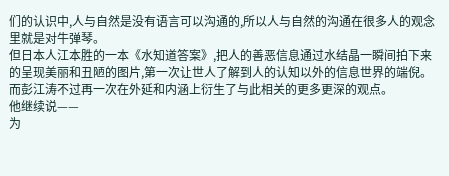们的认识中,人与自然是没有语言可以沟通的,所以人与自然的沟通在很多人的观念里就是对牛弹琴。
但日本人江本胜的一本《水知道答案》,把人的善恶信息通过水结晶一瞬间拍下来的呈现美丽和丑陋的图片,第一次让世人了解到人的认知以外的信息世界的端倪。
而彭江涛不过再一次在外延和内涵上衍生了与此相关的更多更深的观点。
他继续说——
为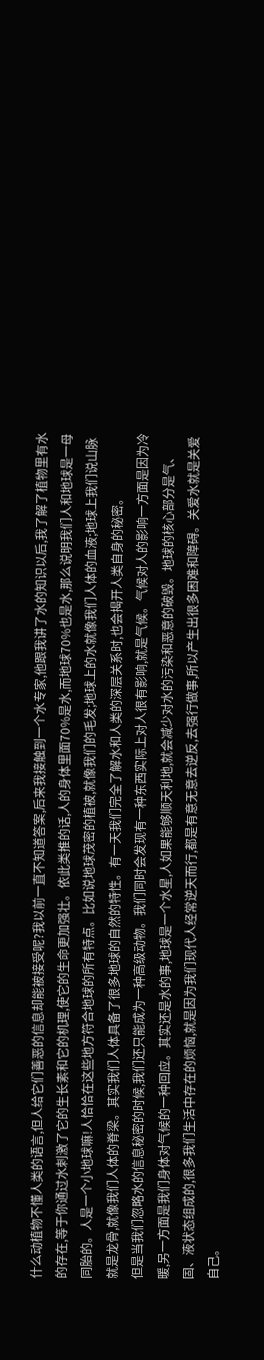什么动植物不懂人类的语言,但人给它们善恶的信息却能被接受呢?我以前一直不知道答案,后来我接触到一个水专家,他跟我讲了水的知识以后,我了解了植物里有水的存在,等于你通过水刺激了它的生长素和它的机理,使它的生命更加强壮。依此类推的话,人的身体里面70%是水,而地球70%也是水,那么说明我们人和地球是一母同胎的。人是一个小地球嘛!人恰恰在这些地方符合地球的所有特点。比如说地球茂密的植被,就像我们的毛发;地球上的水就像我们人体的血液;地球上我们说山脉就是龙骨,就像我们人体的脊梁。其实我们人体具备了很多地球的自然的特性。有一天我们完全了解水和人类的深层关系时,也会揭开人类自身的秘密。
但是当我们忽略水的信息秘密的时候,我们还只能成为一种高级动物。我们同时会发现有一种东西实际上对人很有影响,就是气候。气候对人的影响一方面是因为冷暖,另一方面是我们身体对气候的一种回应。其实还是水的事,地球是一个水星,人如果能够顺天利地,就会减少对水的污染和恶意的破毁。地球的核心部分是气、固、液状态组成的,很多我们生活中存在的烦恼,就是因为我们现代人经常逆天而行,都是有意无意去逆反,去强行做事,所以产生出很多困难和障碍。关爱水就是关爱自己。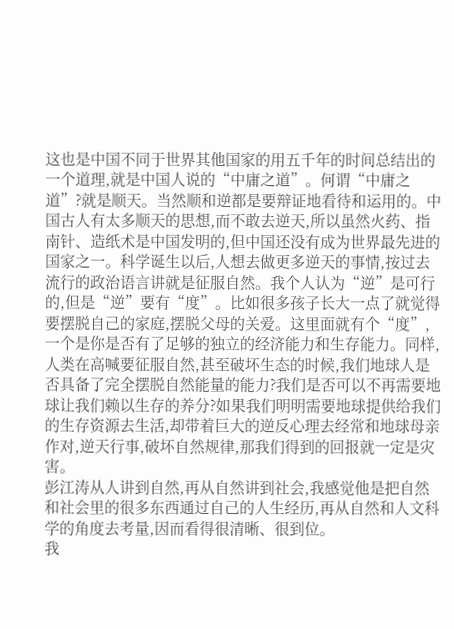这也是中国不同于世界其他国家的用五千年的时间总结出的一个道理,就是中国人说的“中庸之道”。何谓“中庸之道”?就是顺天。当然顺和逆都是要辩证地看待和运用的。中国古人有太多顺天的思想,而不敢去逆天,所以虽然火药、指南针、造纸术是中国发明的,但中国还没有成为世界最先进的国家之一。科学诞生以后,人想去做更多逆天的事情,按过去流行的政治语言讲就是征服自然。我个人认为“逆”是可行的,但是“逆”要有“度”。比如很多孩子长大一点了就觉得要摆脱自己的家庭,摆脱父母的关爱。这里面就有个“度”,一个是你是否有了足够的独立的经济能力和生存能力。同样,人类在高喊要征服自然,甚至破坏生态的时候,我们地球人是否具备了完全摆脱自然能量的能力?我们是否可以不再需要地球让我们赖以生存的养分?如果我们明明需要地球提供给我们的生存资源去生活,却带着巨大的逆反心理去经常和地球母亲作对,逆天行事,破坏自然规律,那我们得到的回报就一定是灾害。
彭江涛从人讲到自然,再从自然讲到社会,我感觉他是把自然和社会里的很多东西通过自己的人生经历,再从自然和人文科学的角度去考量,因而看得很清晰、很到位。
我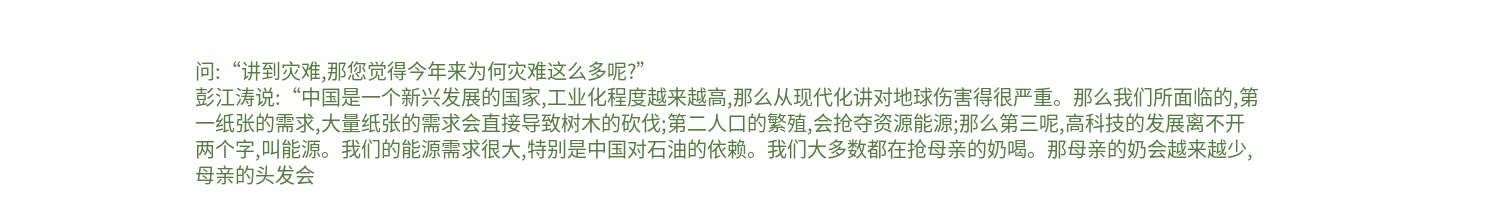问:“讲到灾难,那您觉得今年来为何灾难这么多呢?”
彭江涛说:“中国是一个新兴发展的国家,工业化程度越来越高,那么从现代化讲对地球伤害得很严重。那么我们所面临的,第一纸张的需求,大量纸张的需求会直接导致树木的砍伐;第二人口的繁殖,会抢夺资源能源;那么第三呢,高科技的发展离不开两个字,叫能源。我们的能源需求很大,特别是中国对石油的依赖。我们大多数都在抢母亲的奶喝。那母亲的奶会越来越少,母亲的头发会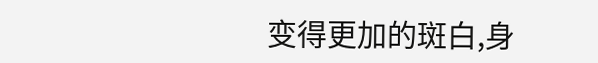变得更加的斑白,身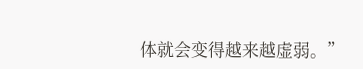体就会变得越来越虚弱。”